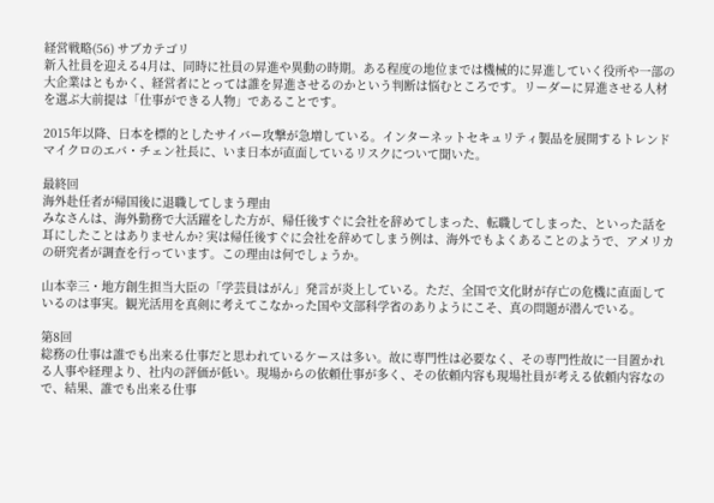経営戦略(56) サブカテゴリ
新入社員を迎える4月は、同時に社員の昇進や異動の時期。ある程度の地位までは機械的に昇進していく役所や一部の大企業はともかく、経営者にとっては誰を昇進させるのかという判断は悩むところです。リーダーに昇進させる人材を選ぶ大前提は「仕事ができる人物」であることです。

2015年以降、日本を標的としたサイバー攻撃が急増している。インターネットセキュリティ製品を展開するトレンドマイクロのエバ・チェン社長に、いま日本が直面しているリスクについて聞いた。

最終回
海外赴任者が帰国後に退職してしまう理由
みなさんは、海外勤務で大活躍をした方が、帰任後すぐに会社を辞めてしまった、転職してしまった、といった話を耳にしたことはありませんか? 実は帰任後すぐに会社を辞めてしまう例は、海外でもよくあることのようで、アメリカの研究者が調査を行っています。この理由は何でしょうか。

山本幸三・地方創生担当大臣の「学芸員はがん」発言が炎上している。ただ、全国で文化財が存亡の危機に直面しているのは事実。観光活用を真剣に考えてこなかった国や文部科学省のありようにこそ、真の問題が潜んでいる。

第8回
総務の仕事は誰でも出来る仕事だと思われているケースは多い。故に専門性は必要なく、その専門性故に一目置かれる人事や経理より、社内の評価が低い。現場からの依頼仕事が多く、その依頼内容も現場社員が考える依頼内容なので、結果、誰でも出来る仕事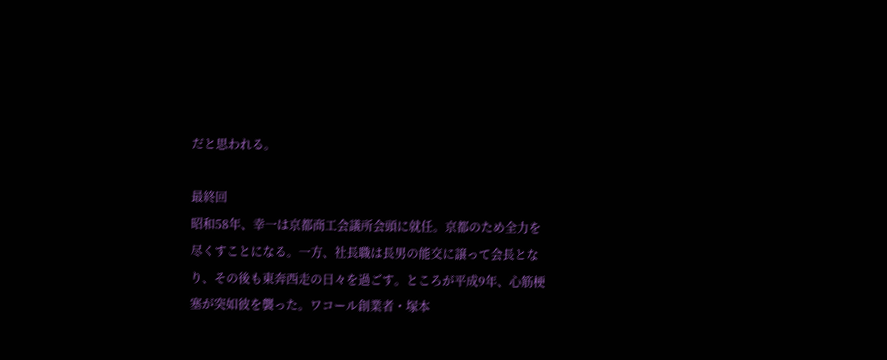だと思われる。

最終回
昭和58年、幸一は京都商工会議所会頭に就任。京都のため全力を尽くすことになる。一方、社長職は長男の能交に譲って会長となり、その後も東奔西走の日々を過ごす。ところが平成9年、心筋梗塞が突如彼を襲った。ワコール創業者・塚本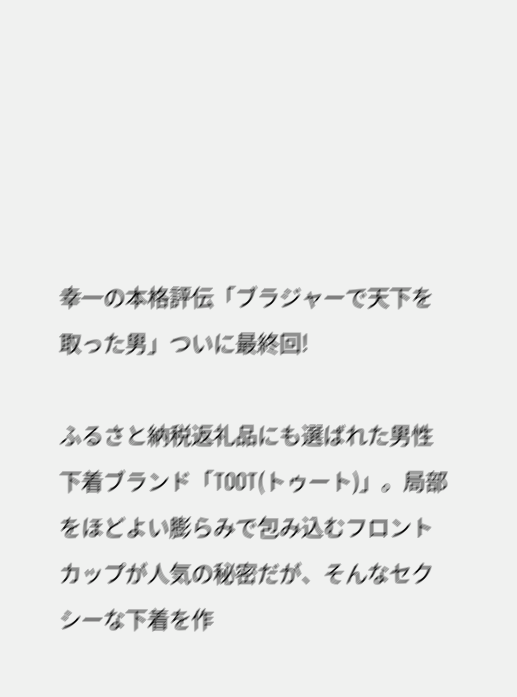幸一の本格評伝「ブラジャーで天下を取った男」ついに最終回!

ふるさと納税返礼品にも選ばれた男性下着ブランド「TOOT(トゥート)」。局部をほどよい膨らみで包み込むフロントカップが人気の秘密だが、そんなセクシーな下着を作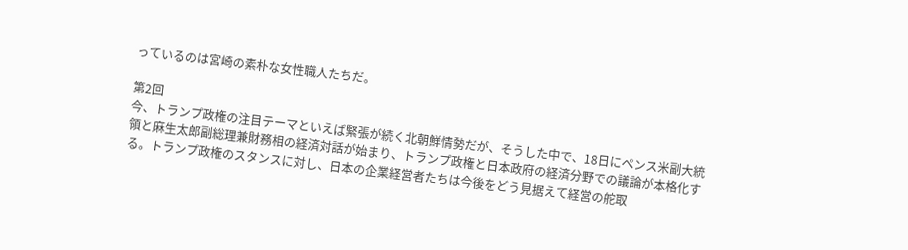っているのは宮崎の素朴な女性職人たちだ。

第2回
今、トランプ政権の注目テーマといえば緊張が続く北朝鮮情勢だが、そうした中で、18日にペンス米副大統領と麻生太郎副総理兼財務相の経済対話が始まり、トランプ政権と日本政府の経済分野での議論が本格化する。トランプ政権のスタンスに対し、日本の企業経営者たちは今後をどう見据えて経営の舵取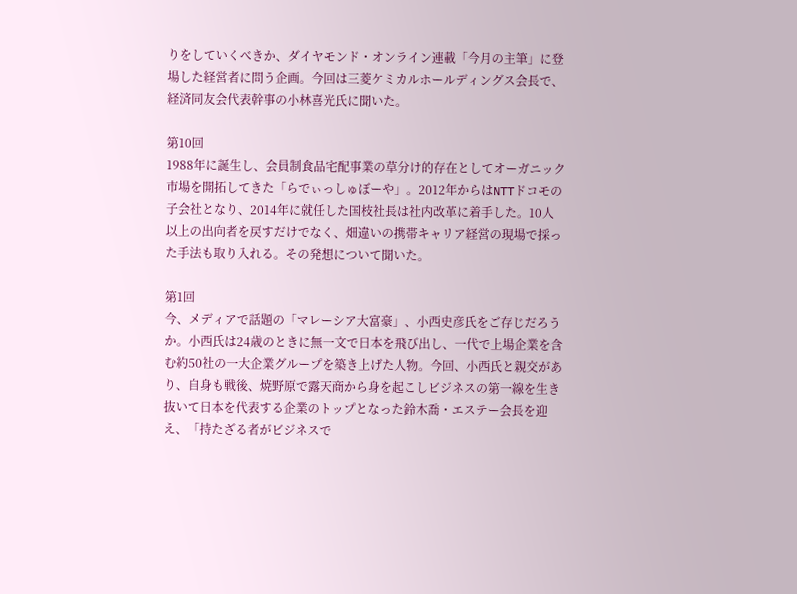りをしていくべきか、ダイヤモンド・オンライン連載「今月の主筆」に登場した経営者に問う企画。今回は三菱ケミカルホールディングス会長で、経済同友会代表幹事の小林喜光氏に聞いた。

第10回
1988年に誕生し、会員制食品宅配事業の草分け的存在としてオーガニック市場を開拓してきた「らでぃっしゅぼーや」。2012年からはNTTドコモの子会社となり、2014年に就任した国枝社長は社内改革に着手した。10人以上の出向者を戻すだけでなく、畑違いの携帯キャリア経営の現場で採った手法も取り入れる。その発想について聞いた。

第1回
今、メディアで話題の「マレーシア大富豪」、小西史彦氏をご存じだろうか。小西氏は24歳のときに無一文で日本を飛び出し、一代で上場企業を含む約50社の一大企業グループを築き上げた人物。今回、小西氏と親交があり、自身も戦後、焼野原で露天商から身を起こしビジネスの第一線を生き抜いて日本を代表する企業のトップとなった鈴木喬・エステー会長を迎え、「持たざる者がビジネスで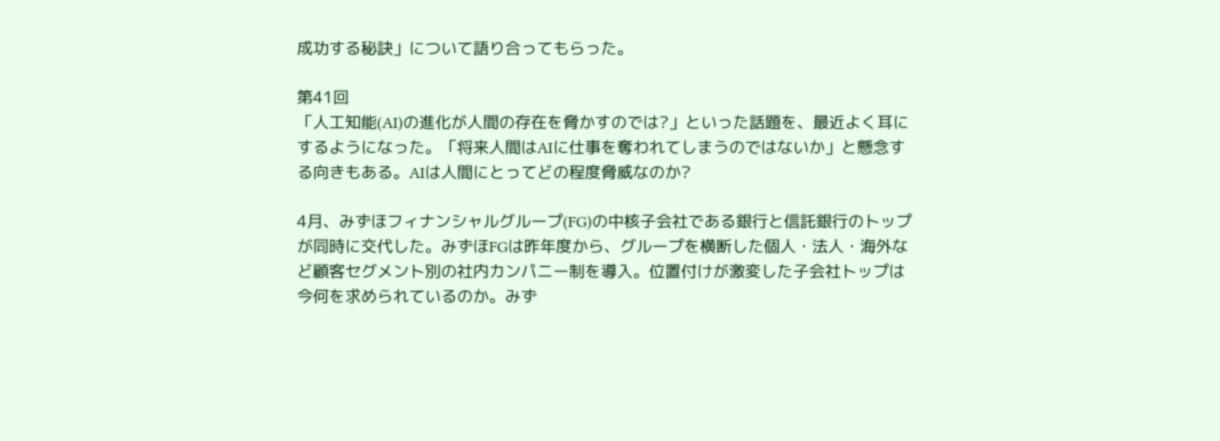成功する秘訣」について語り合ってもらった。

第41回
「人工知能(AI)の進化が人間の存在を脅かすのでは?」といった話題を、最近よく耳にするようになった。「将来人間はAIに仕事を奪われてしまうのではないか」と懸念する向きもある。AIは人間にとってどの程度脅威なのか?

4月、みずほフィナンシャルグループ(FG)の中核子会社である銀行と信託銀行のトップが同時に交代した。みずほFGは昨年度から、グループを横断した個人・法人・海外など顧客セグメント別の社内カンパニー制を導入。位置付けが激変した子会社トップは今何を求められているのか。みず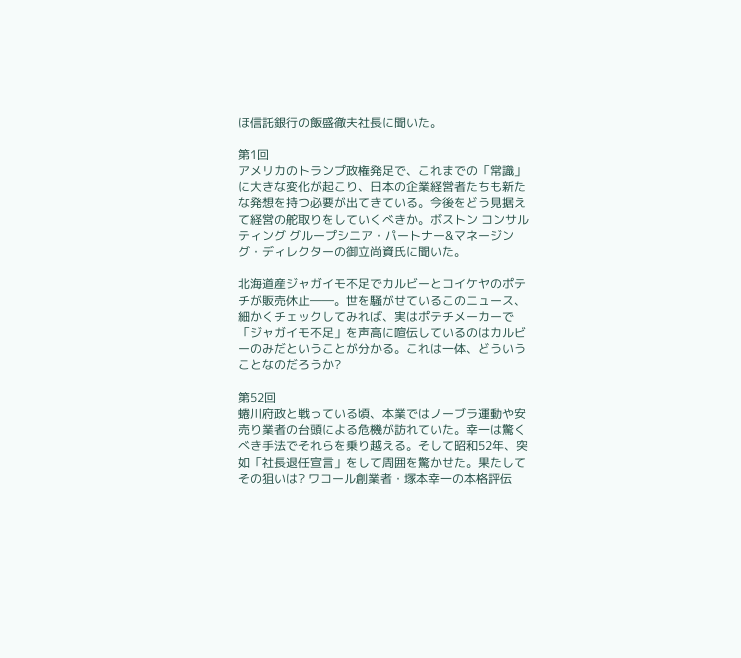ほ信託銀行の飯盛徹夫社長に聞いた。

第1回
アメリカのトランプ政権発足で、これまでの「常識」に大きな変化が起こり、日本の企業経営者たちも新たな発想を持つ必要が出てきている。今後をどう見据えて経営の舵取りをしていくべきか。ボストン コンサルティング グループシニア・パートナー&マネージング・ディレクターの御立尚資氏に聞いた。

北海道産ジャガイモ不足でカルビーとコイケヤのポテチが販売休止――。世を騒がせているこのニュース、細かくチェックしてみれば、実はポテチメーカーで「ジャガイモ不足」を声高に喧伝しているのはカルビーのみだということが分かる。これは一体、どういうことなのだろうか?

第52回
蜷川府政と戦っている頃、本業ではノーブラ運動や安売り業者の台頭による危機が訪れていた。幸一は驚くべき手法でそれらを乗り越える。そして昭和52年、突如「社長退任宣言」をして周囲を驚かせた。果たしてその狙いは? ワコール創業者・塚本幸一の本格評伝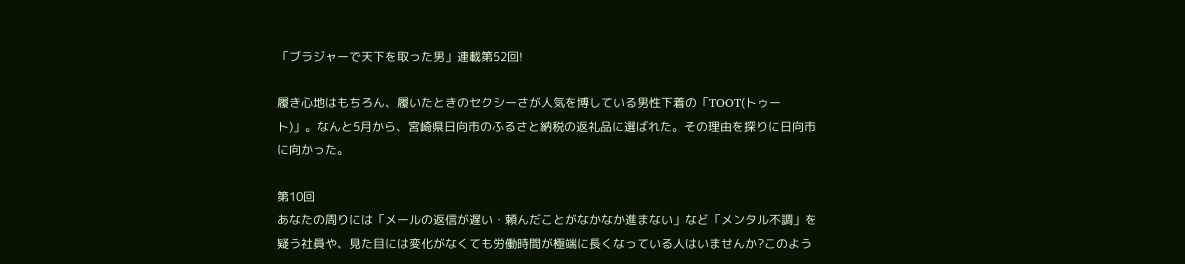「ブラジャーで天下を取った男」連載第52回!

履き心地はもちろん、履いたときのセクシーさが人気を博している男性下着の「TOOT(トゥート)」。なんと5月から、宮崎県日向市のふるさと納税の返礼品に選ばれた。その理由を探りに日向市に向かった。

第10回
あなたの周りには「メールの返信が遅い・頼んだことがなかなか進まない」など「メンタル不調」を疑う社員や、見た目には変化がなくても労働時間が極端に長くなっている人はいませんか?このよう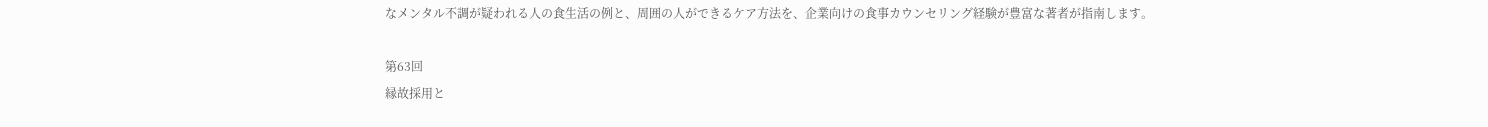なメンタル不調が疑われる人の食生活の例と、周囲の人ができるケア方法を、企業向けの食事カウンセリング経験が豊富な著者が指南します。

第63回
縁故採用と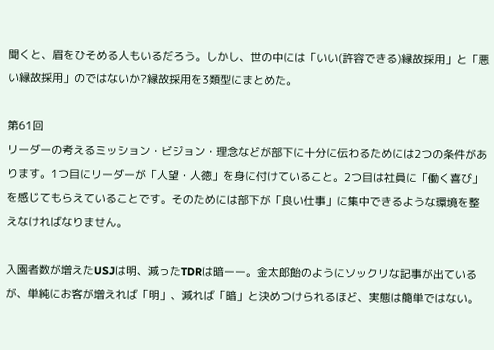聞くと、眉をひそめる人もいるだろう。しかし、世の中には「いい(許容できる)縁故採用」と「悪い縁故採用」のではないか?縁故採用を3類型にまとめた。

第61回
リーダーの考えるミッション・ビジョン・理念などが部下に十分に伝わるためには2つの条件があります。1つ目にリーダーが「人望・人徳」を身に付けていること。2つ目は社員に「働く喜び」を感じてもらえていることです。そのためには部下が「良い仕事」に集中できるような環境を整えなければなりません。

入園者数が増えたUSJは明、減ったTDRは暗ーー。金太郎飴のようにソックリな記事が出ているが、単純にお客が増えれば「明」、減れば「暗」と決めつけられるほど、実態は簡単ではない。